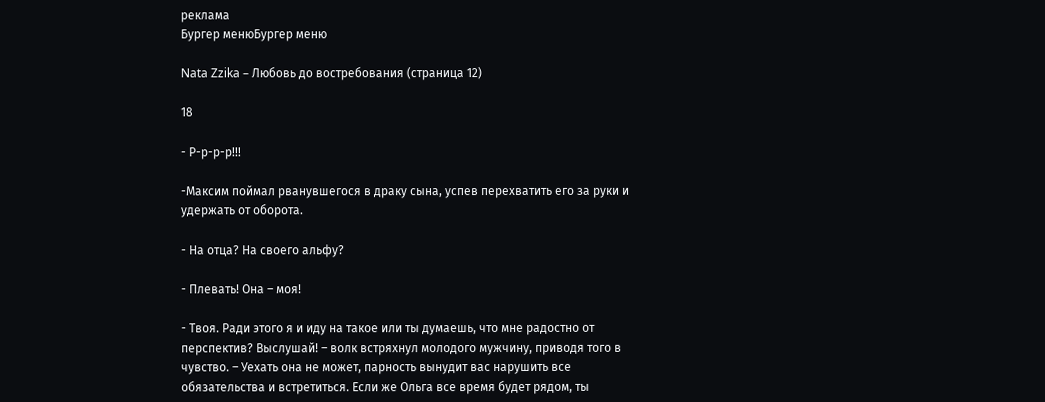реклама
Бургер менюБургер меню

Nata Zzika – Любовь до востребования (страница 12)

18

- Р-р-р-р!!!

-Максим поймал рванувшегося в драку сына, успев перехватить его за руки и удержать от оборота.

- На отца? На своего альфу?

- Плевать! Она – моя!

- Твоя. Ради этого я и иду на такое или ты думаешь, что мне радостно от перспектив? Выслушай! – волк встряхнул молодого мужчину, приводя того в чувство. – Уехать она не может, парность вынудит вас нарушить все обязательства и встретиться. Если же Ольга все время будет рядом, ты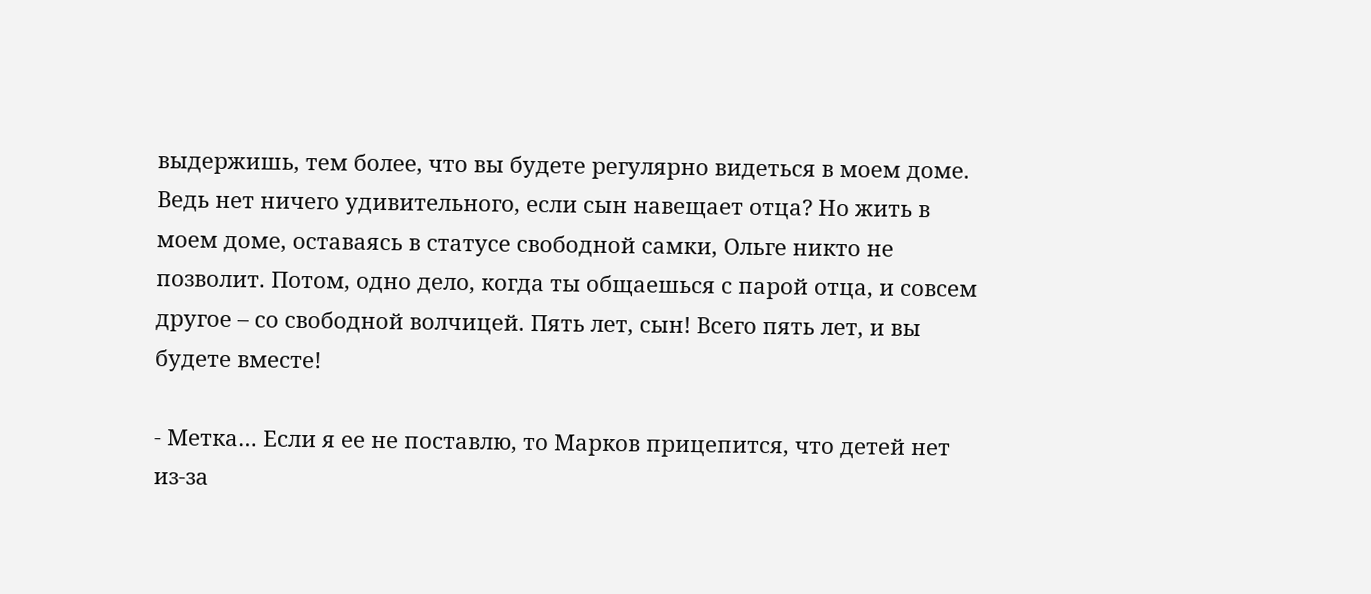выдержишь, тем более, что вы будете регулярно видеться в моем доме. Ведь нет ничего удивительного, если сын навещает отца? Но жить в моем доме, оставаясь в статусе свободной самки, Ольге никто не позволит. Потом, одно дело, когда ты общаешься с парой отца, и совсем другое – со свободной волчицей. Пять лет, сын! Всего пять лет, и вы будете вместе!

- Метка… Если я ее не поставлю, то Марков прицепится, что детей нет из-за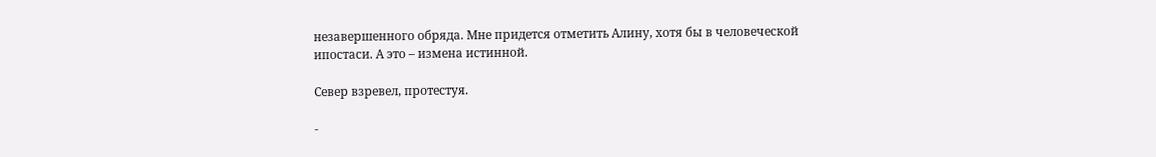незавершенного обряда. Мне придется отметить Алину, хотя бы в человеческой ипостаси. А это – измена истинной.

Север взревел, протестуя.

-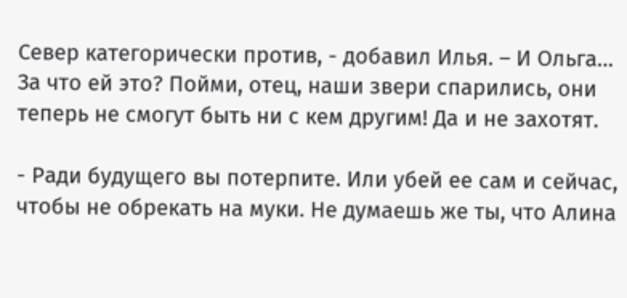Север категорически против, - добавил Илья. – И Ольга… За что ей это? Пойми, отец, наши звери спарились, они теперь не смогут быть ни с кем другим! Да и не захотят.

- Ради будущего вы потерпите. Или убей ее сам и сейчас, чтобы не обрекать на муки. Не думаешь же ты, что Алина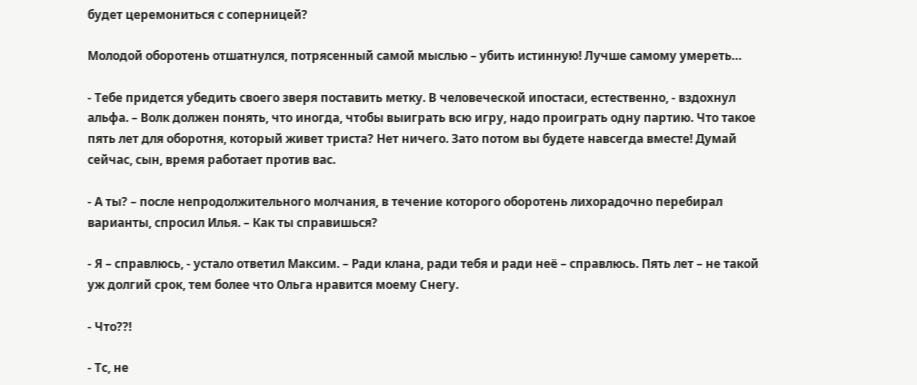будет церемониться с соперницей?

Молодой оборотень отшатнулся, потрясенный самой мыслью – убить истинную! Лучше самому умереть…

- Тебе придется убедить своего зверя поставить метку. В человеческой ипостаси, естественно, - вздохнул альфа. – Волк должен понять, что иногда, чтобы выиграть всю игру, надо проиграть одну партию. Что такое пять лет для оборотня, который живет триста? Нет ничего. Зато потом вы будете навсегда вместе! Думай сейчас, сын, время работает против вас.

- А ты? – после непродолжительного молчания, в течение которого оборотень лихорадочно перебирал варианты, спросил Илья. – Как ты справишься?

- Я – справлюсь, - устало ответил Максим. – Ради клана, ради тебя и ради неё – справлюсь. Пять лет – не такой уж долгий срок, тем более что Ольга нравится моему Снегу.

- Что??!

- Тс, не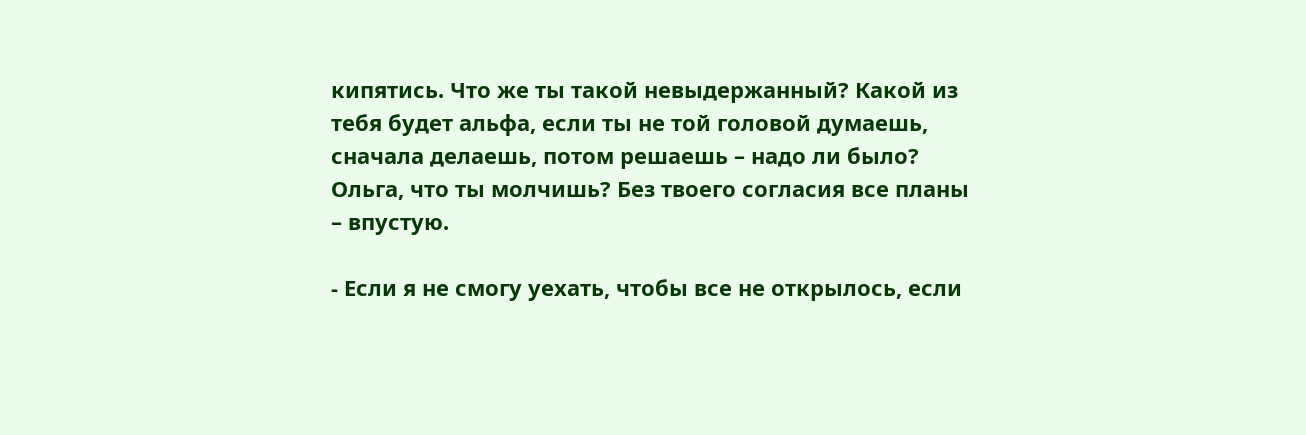кипятись. Что же ты такой невыдержанный? Какой из тебя будет альфа, если ты не той головой думаешь, сначала делаешь, потом решаешь – надо ли было? Ольга, что ты молчишь? Без твоего согласия все планы – впустую.

- Если я не смогу уехать, чтобы все не открылось, если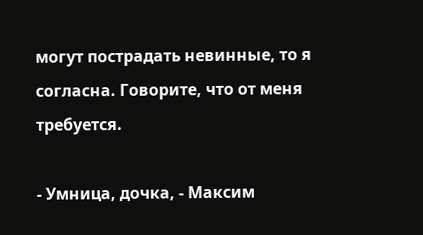могут пострадать невинные, то я согласна. Говорите, что от меня требуется.

- Умница, дочка, - Максим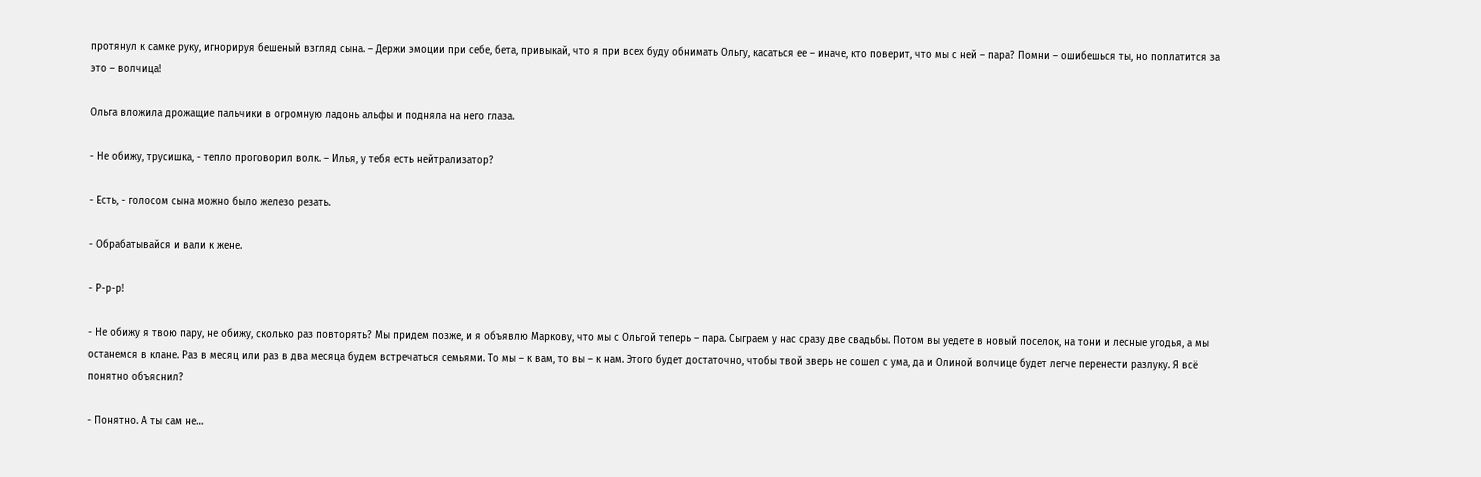протянул к самке руку, игнорируя бешеный взгляд сына. – Держи эмоции при себе, бета, привыкай, что я при всех буду обнимать Ольгу, касаться ее – иначе, кто поверит, что мы с ней – пара? Помни – ошибешься ты, но поплатится за это – волчица!

Ольга вложила дрожащие пальчики в огромную ладонь альфы и подняла на него глаза.

- Не обижу, трусишка, - тепло проговорил волк. – Илья, у тебя есть нейтрализатор?

- Есть, - голосом сына можно было железо резать.

- Обрабатывайся и вали к жене.

- Р-р-р!

- Не обижу я твою пару, не обижу, сколько раз повторять? Мы придем позже, и я объявлю Маркову, что мы с Ольгой теперь – пара. Сыграем у нас сразу две свадьбы. Потом вы уедете в новый поселок, на тони и лесные угодья, а мы останемся в клане. Раз в месяц или раз в два месяца будем встречаться семьями. То мы – к вам, то вы – к нам. Этого будет достаточно, чтобы твой зверь не сошел с ума, да и Олиной волчице будет легче перенести разлуку. Я всё понятно объяснил?

- Понятно. А ты сам не…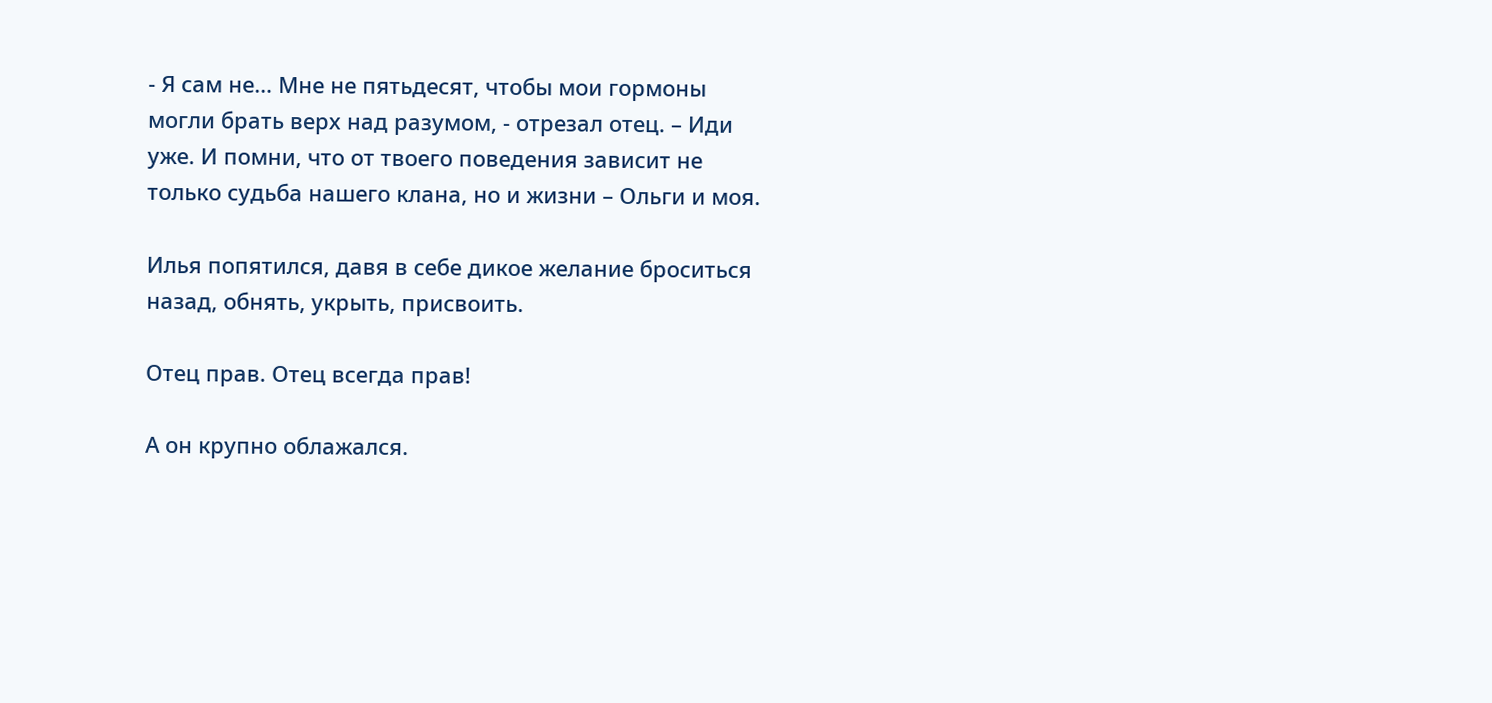- Я сам не… Мне не пятьдесят, чтобы мои гормоны могли брать верх над разумом, - отрезал отец. – Иди уже. И помни, что от твоего поведения зависит не только судьба нашего клана, но и жизни – Ольги и моя.

Илья попятился, давя в себе дикое желание броситься назад, обнять, укрыть, присвоить.

Отец прав. Отец всегда прав!

А он крупно облажался.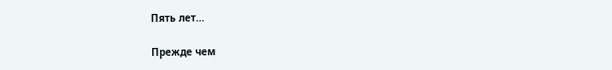Пять лет…

Прежде чем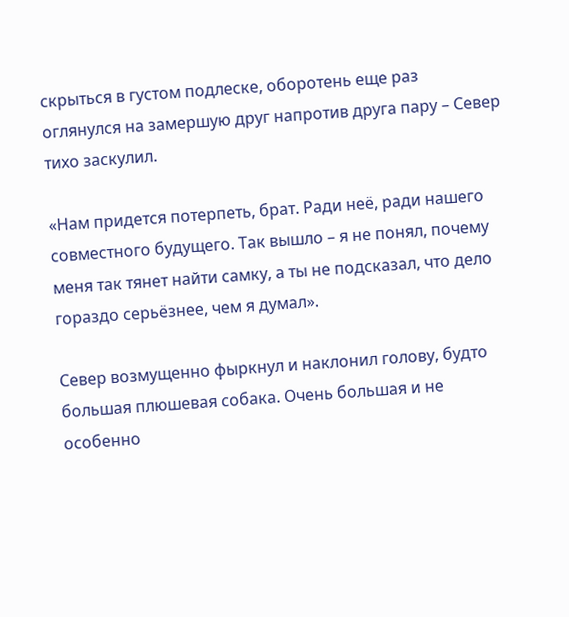скрыться в густом подлеске, оборотень еще раз оглянулся на замершую друг напротив друга пару – Север тихо заскулил.

«Нам придется потерпеть, брат. Ради неё, ради нашего совместного будущего. Так вышло – я не понял, почему меня так тянет найти самку, а ты не подсказал, что дело гораздо серьёзнее, чем я думал».

Север возмущенно фыркнул и наклонил голову, будто большая плюшевая собака. Очень большая и не особенно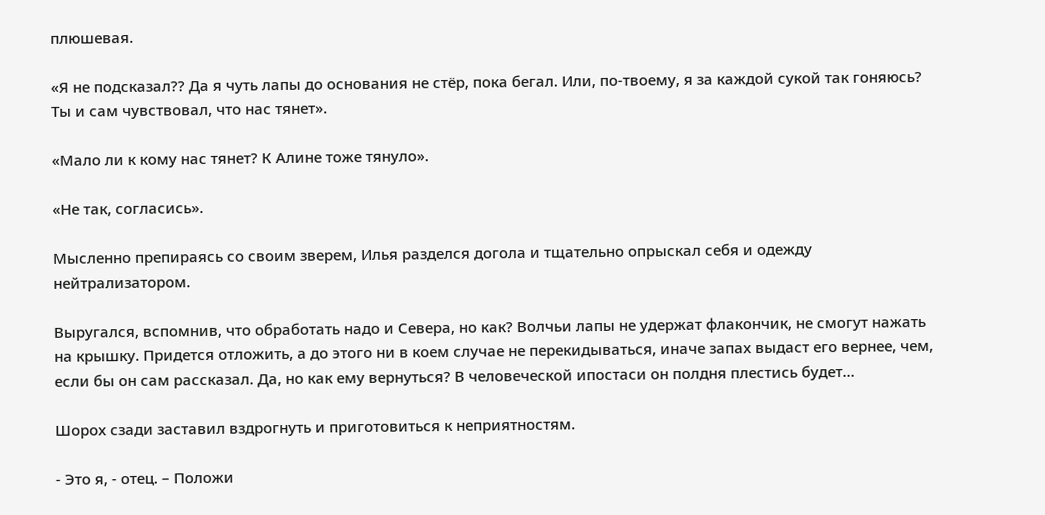плюшевая.

«Я не подсказал?? Да я чуть лапы до основания не стёр, пока бегал. Или, по-твоему, я за каждой сукой так гоняюсь? Ты и сам чувствовал, что нас тянет».

«Мало ли к кому нас тянет? К Алине тоже тянуло».

«Не так, согласись».

Мысленно препираясь со своим зверем, Илья разделся догола и тщательно опрыскал себя и одежду нейтрализатором.

Выругался, вспомнив, что обработать надо и Севера, но как? Волчьи лапы не удержат флакончик, не смогут нажать на крышку. Придется отложить, а до этого ни в коем случае не перекидываться, иначе запах выдаст его вернее, чем, если бы он сам рассказал. Да, но как ему вернуться? В человеческой ипостаси он полдня плестись будет…

Шорох сзади заставил вздрогнуть и приготовиться к неприятностям.

- Это я, - отец. – Положи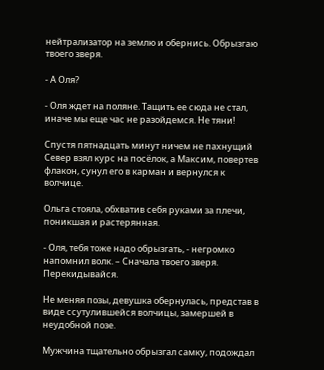нейтрализатор на землю и обернись. Обрызгаю твоего зверя.

- А Оля?

- Оля ждет на поляне. Тащить ее сюда не стал, иначе мы еще час не разойдемся. Не тяни!

Спустя пятнадцать минут ничем не пахнущий Север взял курс на посёлок, а Максим, повертев флакон, сунул его в карман и вернулся к волчице.

Ольга стояла, обхватив себя руками за плечи, поникшая и растерянная.

- Оля, тебя тоже надо обрызгать, - негромко напомнил волк. – Сначала твоего зверя. Перекидывайся.

Не меняя позы, девушка обернулась, представ в виде ссутулившейся волчицы, замершей в неудобной позе.

Мужчина тщательно обрызгал самку, подождал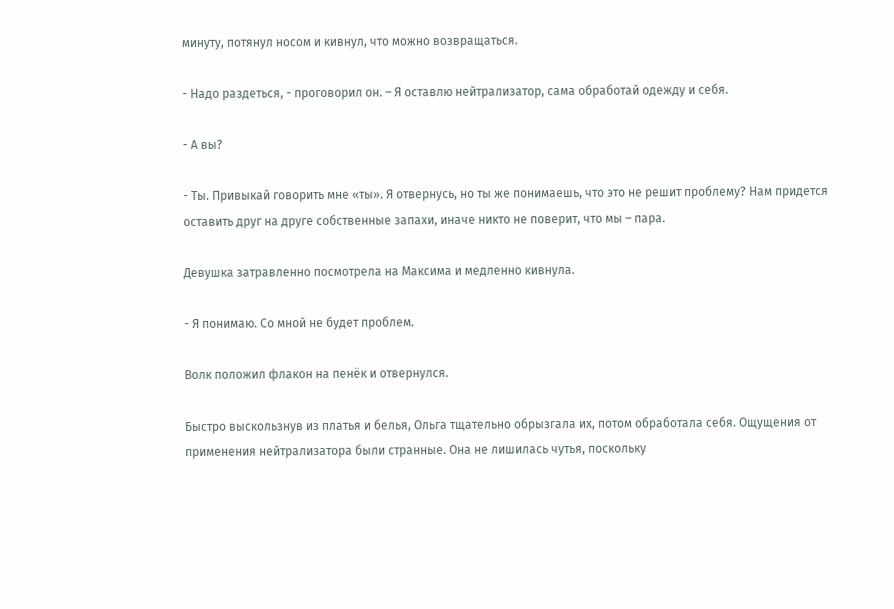минуту, потянул носом и кивнул, что можно возвращаться.

- Надо раздеться, - проговорил он. – Я оставлю нейтрализатор, сама обработай одежду и себя.

- А вы?

- Ты. Привыкай говорить мне «ты». Я отвернусь, но ты же понимаешь, что это не решит проблему? Нам придется оставить друг на друге собственные запахи, иначе никто не поверит, что мы – пара.

Девушка затравленно посмотрела на Максима и медленно кивнула.

- Я понимаю. Со мной не будет проблем.

Волк положил флакон на пенёк и отвернулся.

Быстро выскользнув из платья и белья, Ольга тщательно обрызгала их, потом обработала себя. Ощущения от применения нейтрализатора были странные. Она не лишилась чутья, поскольку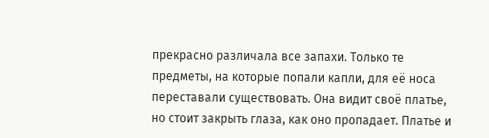прекрасно различала все запахи. Только те предметы, на которые попали капли, для её носа переставали существовать. Она видит своё платье, но стоит закрыть глаза, как оно пропадает. Платье и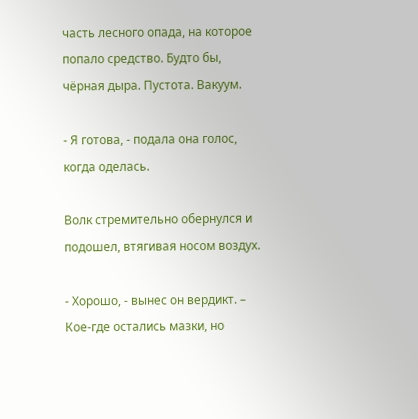часть лесного опада, на которое попало средство. Будто бы, чёрная дыра. Пустота. Вакуум.

- Я готова, - подала она голос, когда оделась.

Волк стремительно обернулся и подошел, втягивая носом воздух.

- Хорошо, - вынес он вердикт. – Кое-где остались мазки, но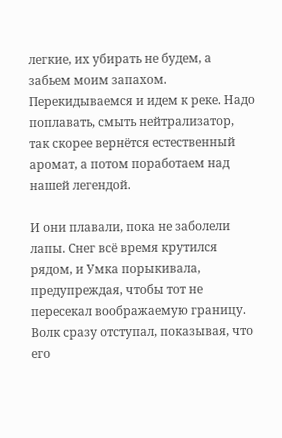легкие, их убирать не будем, а забьем моим запахом. Перекидываемся и идем к реке. Надо поплавать, смыть нейтрализатор, так скорее вернётся естественный аромат, а потом поработаем над нашей легендой.

И они плавали, пока не заболели лапы. Снег всё время крутился рядом, и Умка порыкивала, предупреждая, чтобы тот не пересекал воображаемую границу. Волк сразу отступал, показывая, что его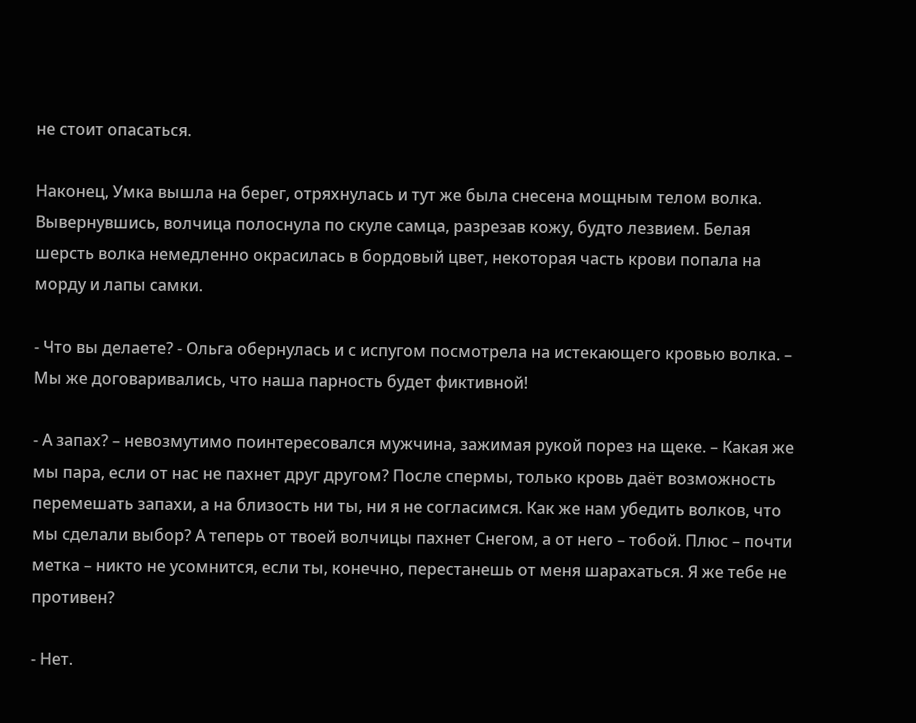не стоит опасаться.

Наконец, Умка вышла на берег, отряхнулась и тут же была снесена мощным телом волка. Вывернувшись, волчица полоснула по скуле самца, разрезав кожу, будто лезвием. Белая шерсть волка немедленно окрасилась в бордовый цвет, некоторая часть крови попала на морду и лапы самки.

- Что вы делаете? - Ольга обернулась и с испугом посмотрела на истекающего кровью волка. – Мы же договаривались, что наша парность будет фиктивной!

- А запах? – невозмутимо поинтересовался мужчина, зажимая рукой порез на щеке. – Какая же мы пара, если от нас не пахнет друг другом? После спермы, только кровь даёт возможность перемешать запахи, а на близость ни ты, ни я не согласимся. Как же нам убедить волков, что мы сделали выбор? А теперь от твоей волчицы пахнет Снегом, а от него – тобой. Плюс – почти метка – никто не усомнится, если ты, конечно, перестанешь от меня шарахаться. Я же тебе не противен?

- Нет.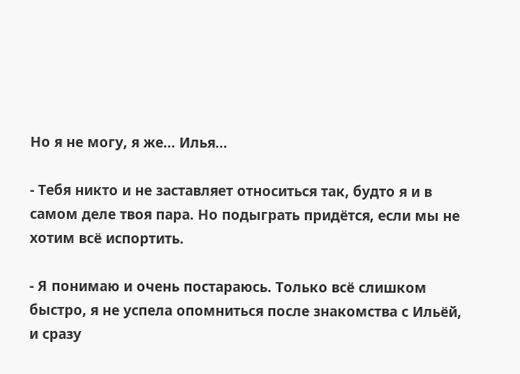Но я не могу, я же… Илья…

- Тебя никто и не заставляет относиться так, будто я и в самом деле твоя пара. Но подыграть придётся, если мы не хотим всё испортить.

- Я понимаю и очень постараюсь. Только всё слишком быстро, я не успела опомниться после знакомства с Ильёй, и сразу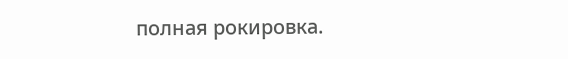полная рокировка.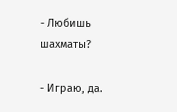- Любишь шахматы?

- Играю, да.